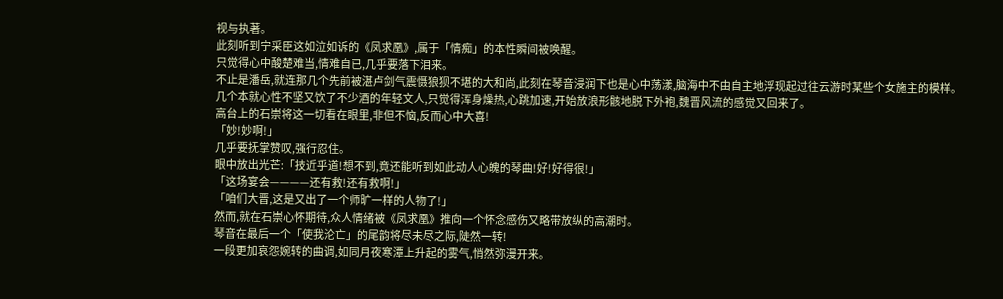视与执著。
此刻听到宁采臣这如泣如诉的《凤求凰》,属于「情痴」的本性瞬间被唤醒。
只觉得心中酸楚难当,情难自已,几乎要落下泪来。
不止是潘岳,就连那几个先前被湛卢剑气震慑狼狈不堪的大和尚,此刻在琴音浸润下也是心中荡漾,脑海中不由自主地浮现起过往云游时某些个女施主的模样。
几个本就心性不坚又饮了不少酒的年轻文人,只觉得浑身燥热,心跳加速,开始放浪形骸地脱下外袍,魏晋风流的感觉又回来了。
高台上的石崇将这一切看在眼里,非但不恼,反而心中大喜!
「妙!妙啊!」
几乎要抚掌赞叹,强行忍住。
眼中放出光芒:「技近乎道!想不到,竟还能听到如此动人心魄的琴曲!好!好得很!」
「这场宴会————还有救!还有救啊!」
「咱们大晋,这是又出了一个师旷一样的人物了!」
然而,就在石崇心怀期待,众人情绪被《凤求凰》推向一个怀念感伤又略带放纵的高潮时。
琴音在最后一个「使我沦亡」的尾韵将尽未尽之际,陡然一转!
一段更加哀怨婉转的曲调,如同月夜寒潭上升起的雾气,悄然弥漫开来。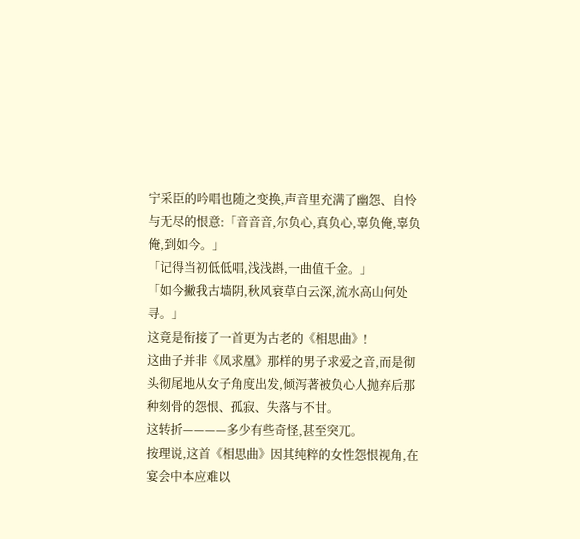宁采臣的吟唱也随之变换,声音里充满了幽怨、自怜与无尽的恨意:「音音音,尔负心,真负心,辜负俺,辜负俺,到如今。」
「记得当初低低唱,浅浅斟,一曲值千金。」
「如今撇我古墙阴,秋风衰草白云深,流水高山何处寻。」
这竟是衔接了一首更为古老的《相思曲》!
这曲子并非《凤求凰》那样的男子求爱之音,而是彻头彻尾地从女子角度出发,倾泻著被负心人抛弃后那种刻骨的怨恨、孤寂、失落与不甘。
这转折————多少有些奇怪,甚至突兀。
按理说,这首《相思曲》因其纯粹的女性怨恨视角,在宴会中本应难以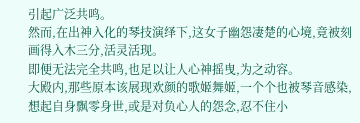引起广泛共鸣。
然而,在出神入化的琴技演绎下,这女子幽怨凄楚的心境,竟被刻画得入木三分,活灵活现。
即便无法完全共鸣,也足以让人心神摇曳,为之动容。
大殿内,那些原本该展现欢颜的歌姬舞姬,一个个也被琴音感染,想起自身飘零身世,或是对负心人的怨念,忍不住小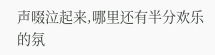声啜泣起来,哪里还有半分欢乐的氛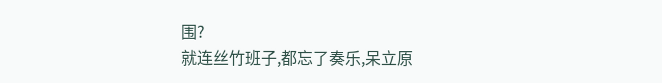围?
就连丝竹班子,都忘了奏乐,呆立原